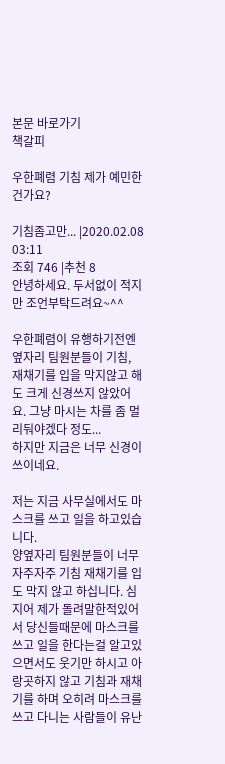본문 바로가기
책갈피

우한폐렴 기침 제가 예민한건가요?

기침좀고만... |2020.02.08 03:11
조회 746 |추천 8
안녕하세요. 두서없이 적지만 조언부탁드려요~^^

우한폐렴이 유행하기전엔 옆자리 팀원분들이 기침, 재채기를 입을 막지않고 해도 크게 신경쓰지 않았어요. 그냥 마시는 차를 좀 멀리둬야겠다 정도...
하지만 지금은 너무 신경이 쓰이네요.

저는 지금 사무실에서도 마스크를 쓰고 일을 하고있습니다.
양옆자리 팀원분들이 너무 자주자주 기침 재채기를 입도 막지 않고 하십니다. 심지어 제가 돌려말한적있어서 당신들때문에 마스크를 쓰고 일을 한다는걸 알고있으면서도 웃기만 하시고 아랑곳하지 않고 기침과 재채기를 하며 오히려 마스크를 쓰고 다니는 사람들이 유난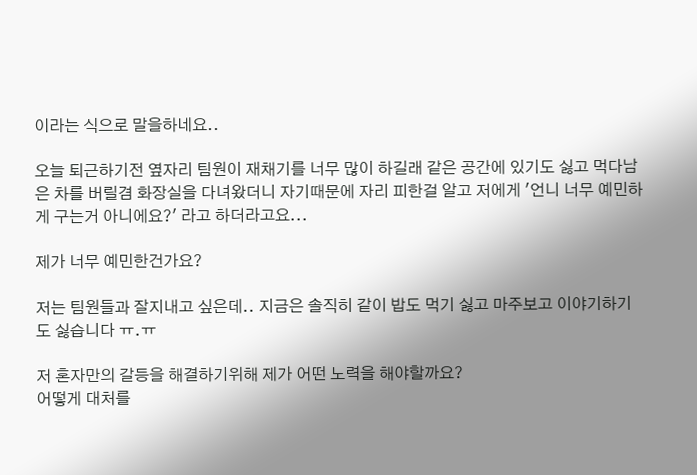이라는 식으로 말을하네요..

오늘 퇴근하기전 옆자리 팀원이 재채기를 너무 많이 하길래 같은 공간에 있기도 싫고 먹다남은 차를 버릴겸 화장실을 다녀왔더니 자기때문에 자리 피한걸 알고 저에게 '언니 너무 예민하게 구는거 아니에요?' 라고 하더라고요...

제가 너무 예민한건가요?

저는 팀원들과 잘지내고 싶은데.. 지금은 솔직히 같이 밥도 먹기 싫고 마주보고 이야기하기도 싫습니다 ㅠ.ㅠ

저 혼자만의 갈등을 해결하기위해 제가 어떤 노력을 해야할까요?
어떻게 대처를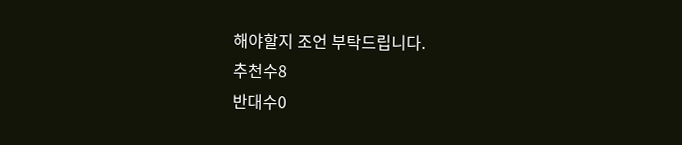해야할지 조언 부탁드립니다.
추천수8
반대수0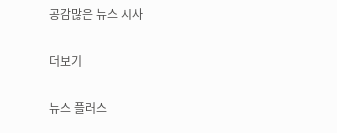공감많은 뉴스 시사

더보기

뉴스 플러스